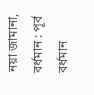নয়া জামানা, বর্ধমান : পূর্ব বর্ধমান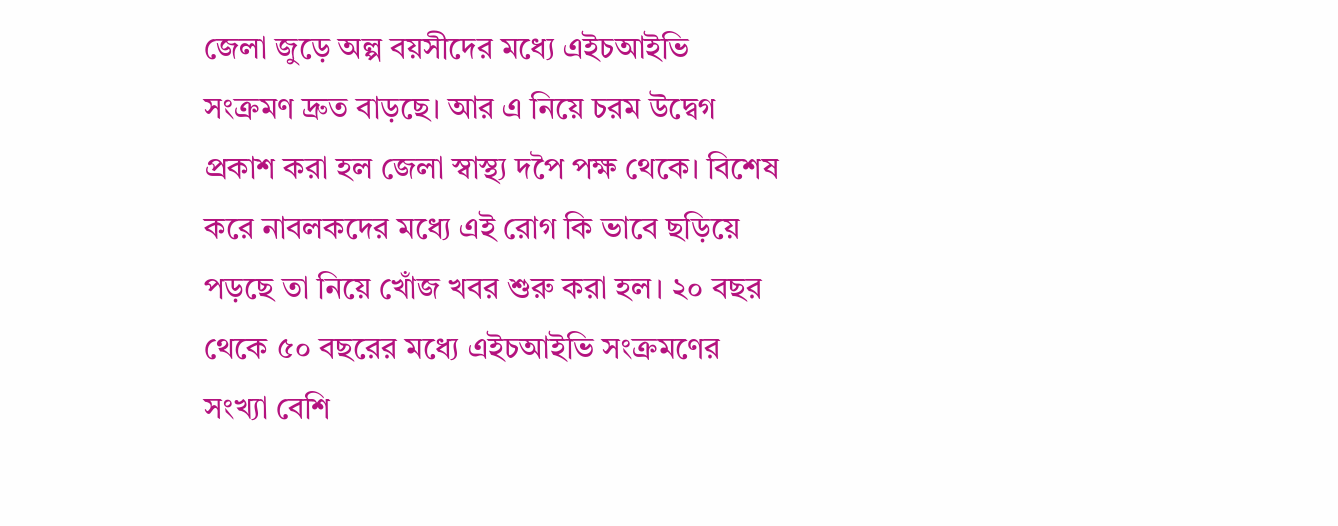জেলা জুড়ে অল্প বয়সীদের মধ্যে এইচআইভি সংক্রমণ দ্রুত বাড়ছে। আর এ নিয়ে চরম উদ্বেগ প্রকাশ করা হল জেলা স্বাস্থ্য দপৈ পক্ষ থেকে। বিশেষ করে নাবলকদের মধ্যে এই রোগ কি ভাবে ছড়িয়ে পড়ছে তা নিয়ে খোঁজ খবর শুরু করা হল। ২০ বছর থেকে ৫০ বছরের মধ্যে এইচআইভি সংক্রমণের সংখ্যা বেশি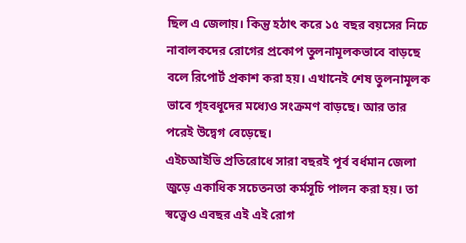ছিল এ জেলায়। কিন্তু হঠাৎ করে ১৫ বছর বয়সের নিচে নাবালকদের রোগের প্রকোপ তুলনামূলকভাবে বাড়ছে বলে রিপোর্ট প্রকাশ করা হয়। এখানেই শেষ তুলনামূলক ভাবে গৃহবধূদের মধ্যেও সংক্রমণ বাড়ছে। আর তার পরেই উদ্বেগ বেড়েছে।
এইচআইভি প্রতিরোধে সারা বছরই পূর্ব বর্ধমান জেলা জুড়ে একাধিক সচেতনতা কর্মসূচি পালন করা হয়। তা স্বত্ত্বেও এবছর এই এই রোগ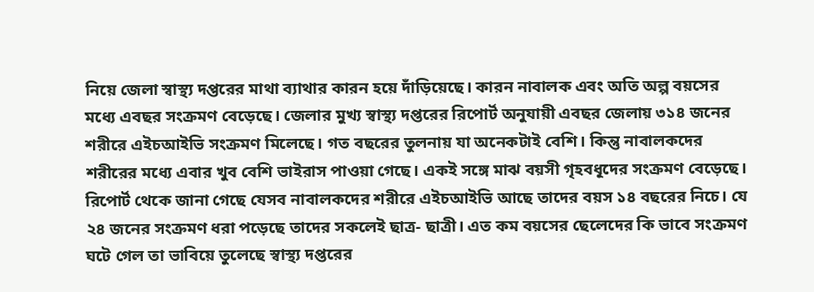নিয়ে জেলা স্বাস্থ্য দপ্তরের মাথা ব্যাথার কারন হয়ে দাঁড়িয়েছে। কারন নাবালক এবং অতি অল্প বয়সের মধ্যে এবছর সংক্রমণ বেড়েছে। জেলার মুখ্য স্বাস্থ্য দপ্তরের রিপোর্ট অনুযায়ী এবছর জেলায় ৩১৪ জনের শরীরে এইচআইভি সংক্রমণ মিলেছে। গত বছরের তুলনায় যা অনেকটাই বেশি। কিন্তু নাবালকদের শরীরের মধ্যে এবার খুব বেশি ভাইরাস পাওয়া গেছে। একই সঙ্গে মাঝ বয়সী গৃহবধূদের সংক্রমণ বেড়েছে। রিপোর্ট থেকে জানা গেছে যেসব নাবালকদের শরীরে এইচআইভি আছে তাদের বয়স ১৪ বছরের নিচে। যে ২৪ জনের সংক্রমণ ধরা পড়েছে তাদের সকলেই ছাত্র- ছাত্রী। এত কম বয়সের ছেলেদের কি ভাবে সংক্রমণ ঘটে গেল তা ভাবিয়ে তুলেছে স্বাস্থ্য দপ্তরের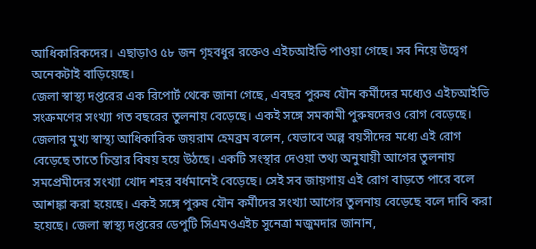আধিকারিকদের। এছাড়াও ৫৮ জন গৃহবধুর রক্তেও এইচআইভি পাওয়া গেছে। সব নিয়ে উদ্বেগ অনেকটাই বাড়িয়েছে।
জেলা স্বাস্থ্য দপ্তরের এক রিপোর্ট থেকে জানা গেছে, এবছর পুরুষ যৌন কর্মীদের মধ্যেও এইচআইভি সংক্রমণের সংখ্যা গত বছরের তুলনায় বেড়েছে। একই সঙ্গে সমকামী পুরুষদেরও রোগ বেড়েছে। জেলার মুখ্য স্বাস্থ্য আধিকারিক জয়রাম হেমব্রম বলেন, যেভাবে অল্প বয়সীদের মধ্যে এই রোগ বেড়েছে তাতে চিন্তার বিষয় হয়ে উঠছে। একটি সংস্থার দেওয়া তথ্য অনুযায়ী আগের তুলনায় সমপ্রেমীদের সংখ্যা খোদ শহর বর্ধমানেই বেড়েছে। সেই সব জায়গায় এই রোগ বাড়তে পারে বলে আশঙ্কা করা হয়েছে। একই সঙ্গে পুরুষ যৌন কর্মীদের সংখ্যা আগের তুলনায় বেড়েছে বলে দাবি করা হয়েছে। জেলা স্বাস্থ্য দপ্তরের ডেপুটি সিএমওএইচ সুনেত্রা মজুমদার জানান,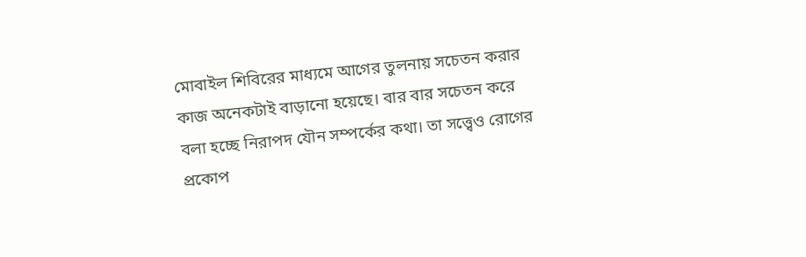মোবাইল শিবিরের মাধ্যমে আগের তুলনায় সচেতন করার কাজ অনেকটাই বাড়ানো হয়েছে। বার বার সচেতন করে বলা হচ্ছে নিরাপদ যৌন সম্পর্কের কথা। তা সত্ত্বেও রোগের প্রকোপ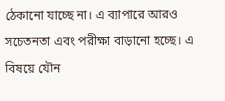ঠেকানো যাচ্ছে না। এ ব্যাপারে আরও সচেতনতা এবং পরীক্ষা বাড়ানো হচ্ছে। এ বিষয়ে যৌন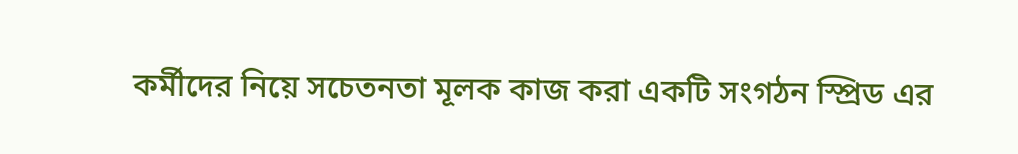কর্মীদের নিয়ে সচেতনতা মূলক কাজ করা একটি সংগঠন স্প্রিড এর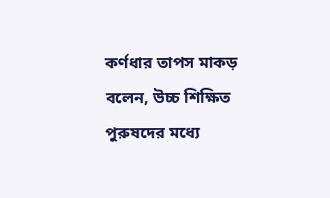কর্ণধার তাপস মাকড় বলেন, উচ্চ শিক্ষিত পুরুষদের মধ্যে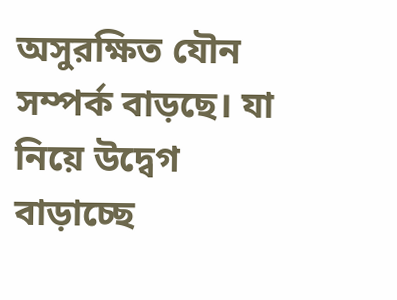অসুরক্ষিত যৌন সম্পর্ক বাড়ছে। যা নিয়ে উদ্বেগ বাড়াচ্ছে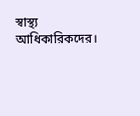স্বাস্থ্য আধিকারিকদের।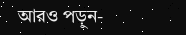আরও পড়ুন-